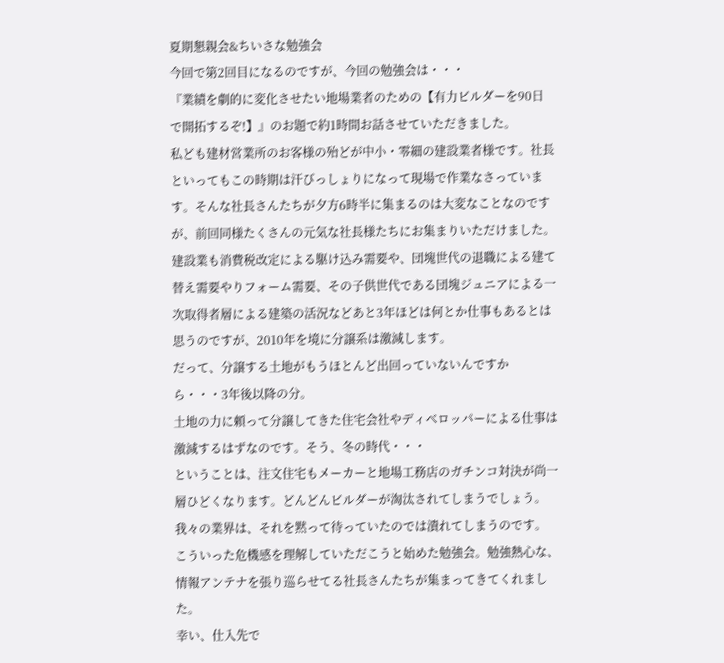夏期懇親会&ちいさな勉強会
今回で第2回目になるのですが、今回の勉強会は・・・
『業績を劇的に変化させたい地場業者のための【有力ビルダーを90日で開拓するぞ!】』のお題で約1時間お話させていただきました。
私ども建材営業所のお客様の殆どが中小・零細の建設業者様です。社長といってもこの時期は汗びっしょりになって現場で作業なさっています。そんな社長さんたちが夕方6時半に集まるのは大変なことなのですが、前回同様たくさんの元気な社長様たちにお集まりいただけました。
建設業も消費税改定による駆け込み需要や、団塊世代の退職による建て替え需要やりフォーム需要、その子供世代である団塊ジュニアによる一次取得者層による建築の活況などあと3年ほどは何とか仕事もあるとは思うのですが、2010年を境に分譲系は激減します。
だって、分譲する土地がもうほとんど出回っていないんですから・・・3年後以降の分。
土地の力に頼って分譲してきた住宅会社やディベロッパーによる仕事は激減するはずなのです。そう、冬の時代・・・
ということは、注文住宅もメーカーと地場工務店のガチンコ対決が尚一層ひどくなります。どんどんビルダーが淘汰されてしまうでしょう。
我々の業界は、それを黙って待っていたのでは潰れてしまうのです。
こういった危機感を理解していただこうと始めた勉強会。勉強熱心な、情報アンテナを張り巡らせてる社長さんたちが集まってきてくれました。
幸い、仕入先で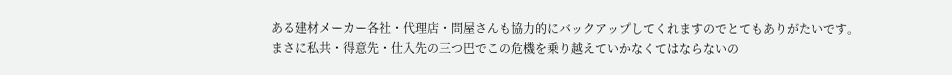ある建材メーカー各社・代理店・問屋さんも協力的にバックアップしてくれますのでとてもありがたいです。
まさに私共・得意先・仕入先の三つ巴でこの危機を乗り越えていかなくてはならないの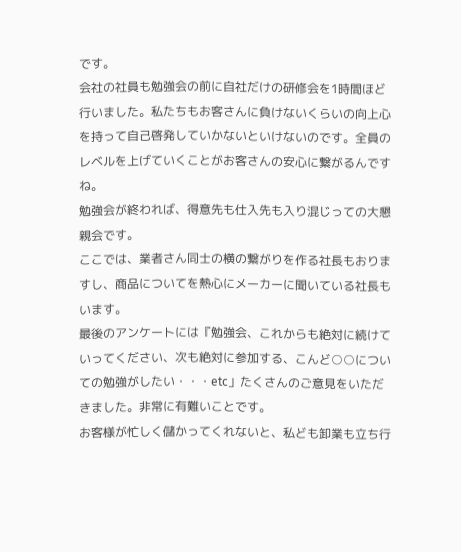です。
会社の社員も勉強会の前に自社だけの研修会を1時間ほど行いました。私たちもお客さんに負けないくらいの向上心を持って自己啓発していかないといけないのです。全員のレベルを上げていくことがお客さんの安心に繋がるんですね。
勉強会が終われば、得意先も仕入先も入り混じっての大懇親会です。
ここでは、業者さん同士の横の繋がりを作る社長もおりますし、商品についてを熱心にメーカーに聞いている社長もいます。
最後のアンケートには『勉強会、これからも絶対に続けていってください、次も絶対に参加する、こんど○○についての勉強がしたい・・・etc」たくさんのご意見をいただきました。非常に有難いことです。
お客様が忙しく儲かってくれないと、私ども卸業も立ち行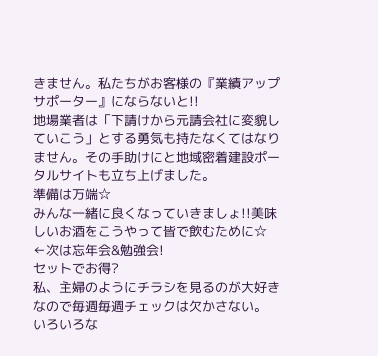きません。私たちがお客様の『業績アップサポーター』にならないと!!
地場業者は「下請けから元請会社に変貌していこう」とする勇気も持たなくてはなりません。その手助けにと地域密着建設ポータルサイトも立ち上げました。
準備は万端☆
みんな一緒に良くなっていきましょ!!美味しいお酒をこうやって皆で飲むために☆
←次は忘年会&勉強会!
セットでお得?
私、主婦のようにチラシを見るのが大好きなので毎週毎週チェックは欠かさない。
いろいろな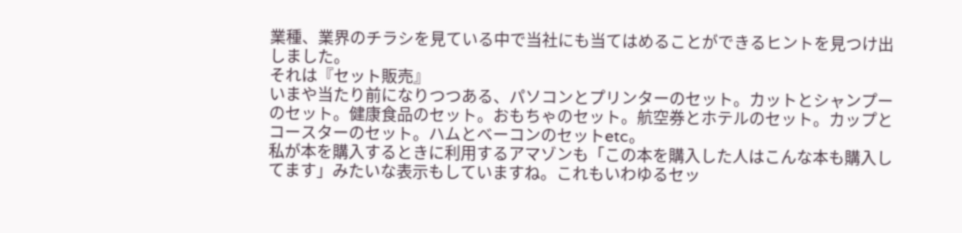業種、業界のチラシを見ている中で当社にも当てはめることができるヒントを見つけ出しました。
それは『セット販売』
いまや当たり前になりつつある、パソコンとプリンターのセット。カットとシャンプーのセット。健康食品のセット。おもちゃのセット。航空券とホテルのセット。カップとコースターのセット。ハムとベーコンのセットetc。
私が本を購入するときに利用するアマゾンも「この本を購入した人はこんな本も購入してます」みたいな表示もしていますね。これもいわゆるセッ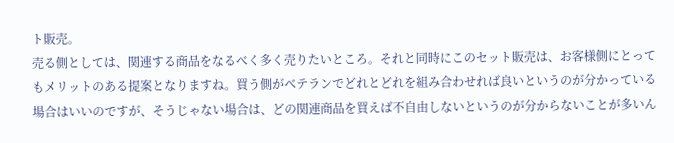ト販売。
売る側としては、関連する商品をなるべく多く売りたいところ。それと同時にこのセット販売は、お客様側にとってもメリットのある提案となりますね。買う側がベテランでどれとどれを組み合わせれば良いというのが分かっている場合はいいのですが、そうじゃない場合は、どの関連商品を買えば不自由しないというのが分からないことが多いん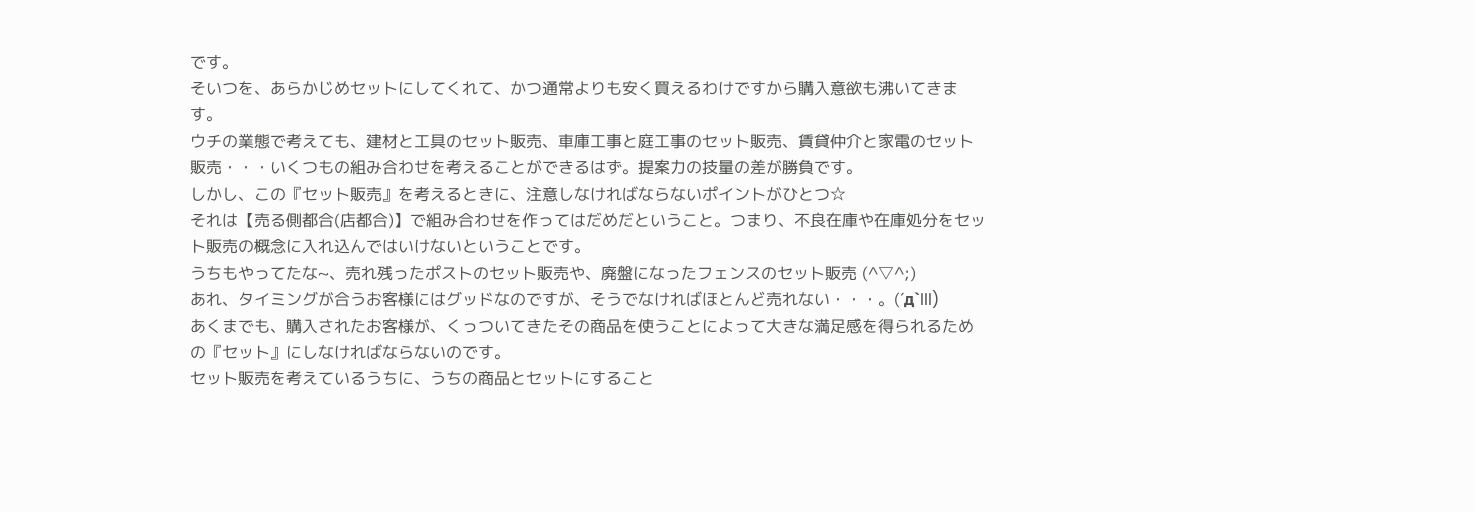です。
そいつを、あらかじめセットにしてくれて、かつ通常よりも安く買えるわけですから購入意欲も沸いてきます。
ウチの業態で考えても、建材と工具のセット販売、車庫工事と庭工事のセット販売、賃貸仲介と家電のセット販売・・・いくつもの組み合わせを考えることができるはず。提案力の技量の差が勝負です。
しかし、この『セット販売』を考えるときに、注意しなければならないポイントがひとつ☆
それは【売る側都合(店都合)】で組み合わせを作ってはだめだということ。つまり、不良在庫や在庫処分をセット販売の概念に入れ込んではいけないということです。
うちもやってたな~、売れ残ったポストのセット販売や、廃盤になったフェンスのセット販売 (^▽^;)
あれ、タイミングが合うお客様にはグッドなのですが、そうでなければほとんど売れない・・・。(´д`lll)
あくまでも、購入されたお客様が、くっついてきたその商品を使うことによって大きな満足感を得られるための『セット』にしなければならないのです。
セット販売を考えているうちに、うちの商品とセットにすること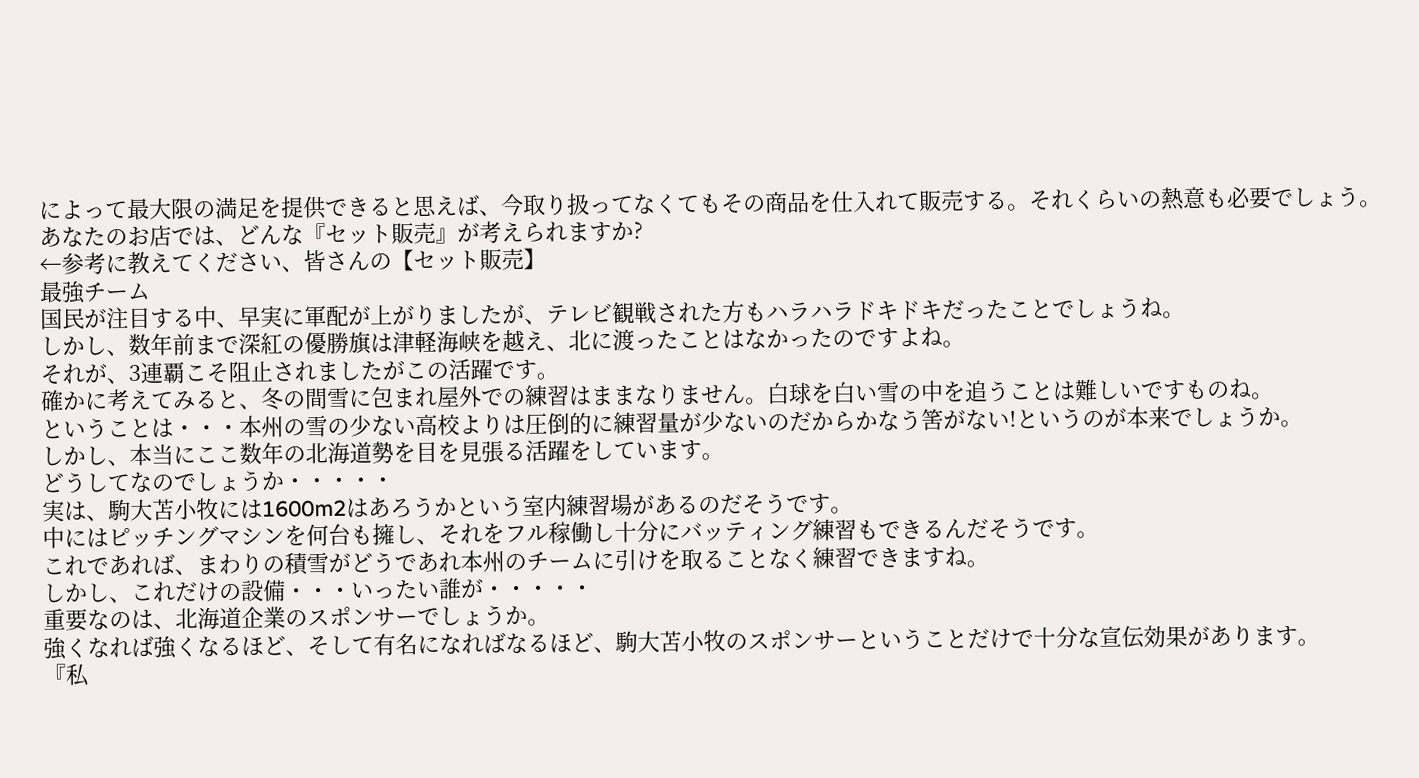によって最大限の満足を提供できると思えば、今取り扱ってなくてもその商品を仕入れて販売する。それくらいの熱意も必要でしょう。
あなたのお店では、どんな『セット販売』が考えられますか?
←参考に教えてください、皆さんの【セット販売】
最強チーム
国民が注目する中、早実に軍配が上がりましたが、テレビ観戦された方もハラハラドキドキだったことでしょうね。
しかし、数年前まで深紅の優勝旗は津軽海峡を越え、北に渡ったことはなかったのですよね。
それが、3連覇こそ阻止されましたがこの活躍です。
確かに考えてみると、冬の間雪に包まれ屋外での練習はままなりません。白球を白い雪の中を追うことは難しいですものね。
ということは・・・本州の雪の少ない高校よりは圧倒的に練習量が少ないのだからかなう筈がない!というのが本来でしょうか。
しかし、本当にここ数年の北海道勢を目を見張る活躍をしています。
どうしてなのでしょうか・・・・・
実は、駒大苫小牧には1600m2はあろうかという室内練習場があるのだそうです。
中にはピッチングマシンを何台も擁し、それをフル稼働し十分にバッティング練習もできるんだそうです。
これであれば、まわりの積雪がどうであれ本州のチームに引けを取ることなく練習できますね。
しかし、これだけの設備・・・いったい誰が・・・・・
重要なのは、北海道企業のスポンサーでしょうか。
強くなれば強くなるほど、そして有名になればなるほど、駒大苫小牧のスポンサーということだけで十分な宣伝効果があります。
『私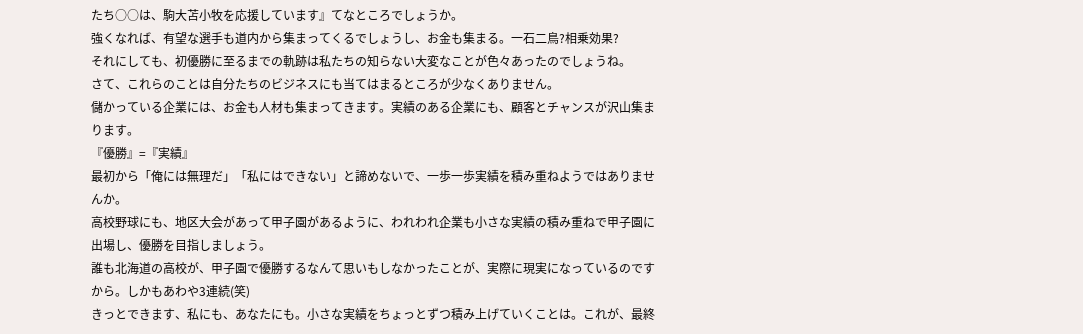たち○○は、駒大苫小牧を応援しています』てなところでしょうか。
強くなれば、有望な選手も道内から集まってくるでしょうし、お金も集まる。一石二鳥?相乗効果?
それにしても、初優勝に至るまでの軌跡は私たちの知らない大変なことが色々あったのでしょうね。
さて、これらのことは自分たちのビジネスにも当てはまるところが少なくありません。
儲かっている企業には、お金も人材も集まってきます。実績のある企業にも、顧客とチャンスが沢山集まります。
『優勝』=『実績』
最初から「俺には無理だ」「私にはできない」と諦めないで、一歩一歩実績を積み重ねようではありませんか。
高校野球にも、地区大会があって甲子園があるように、われわれ企業も小さな実績の積み重ねで甲子園に出場し、優勝を目指しましょう。
誰も北海道の高校が、甲子園で優勝するなんて思いもしなかったことが、実際に現実になっているのですから。しかもあわや3連続(笑)
きっとできます、私にも、あなたにも。小さな実績をちょっとずつ積み上げていくことは。これが、最終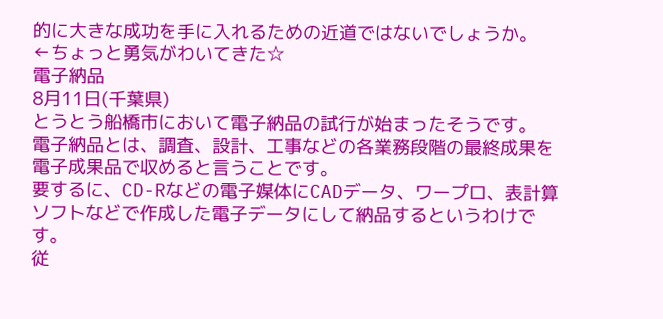的に大きな成功を手に入れるための近道ではないでしょうか。
←ちょっと勇気がわいてきた☆
電子納品
8月11日(千葉県)
とうとう船橋市において電子納品の試行が始まったそうです。
電子納品とは、調査、設計、工事などの各業務段階の最終成果を電子成果品で収めると言うことです。
要するに、CD-Rなどの電子媒体にCADデータ、ワープロ、表計算ソフトなどで作成した電子データにして納品するというわけです。
従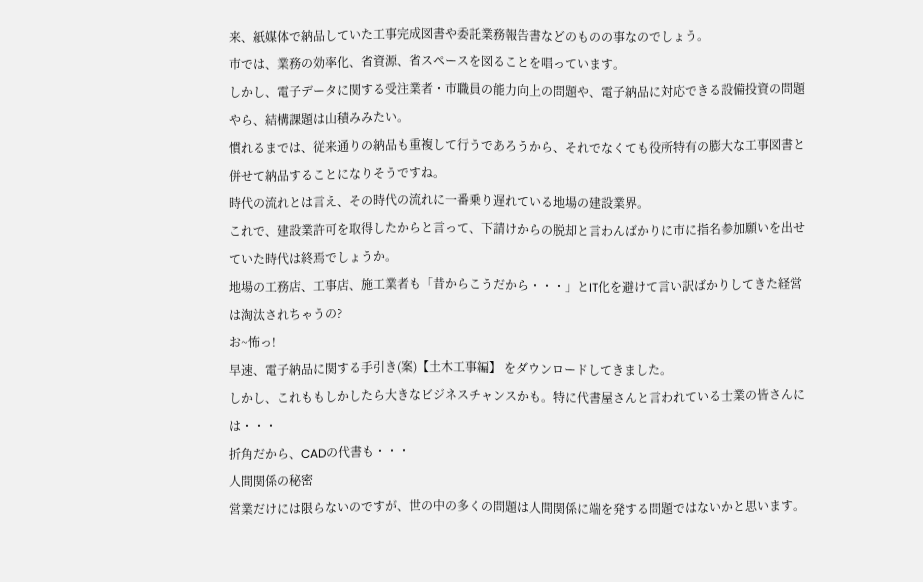来、紙媒体で納品していた工事完成図書や委託業務報告書などのものの事なのでしょう。
市では、業務の効率化、省資源、省スペースを図ることを唱っています。
しかし、電子データに関する受注業者・市職員の能力向上の問題や、電子納品に対応できる設備投資の問題やら、結構課題は山積みみたい。
慣れるまでは、従来通りの納品も重複して行うであろうから、それでなくても役所特有の膨大な工事図書と併せて納品することになりそうですね。
時代の流れとは言え、その時代の流れに一番乗り遅れている地場の建設業界。
これで、建設業許可を取得したからと言って、下請けからの脱却と言わんばかりに市に指名参加願いを出せていた時代は終焉でしょうか。
地場の工務店、工事店、施工業者も「昔からこうだから・・・」とIT化を避けて言い訳ばかりしてきた経営は淘汰されちゃうの?
お~怖っ!
早速、電子納品に関する手引き(案)【土木工事編】 をダウンロードしてきました。
しかし、これももしかしたら大きなビジネスチャンスかも。特に代書屋さんと言われている士業の皆さんには・・・
折角だから、CADの代書も・・・
人間関係の秘密
営業だけには限らないのですが、世の中の多くの問題は人間関係に端を発する問題ではないかと思います。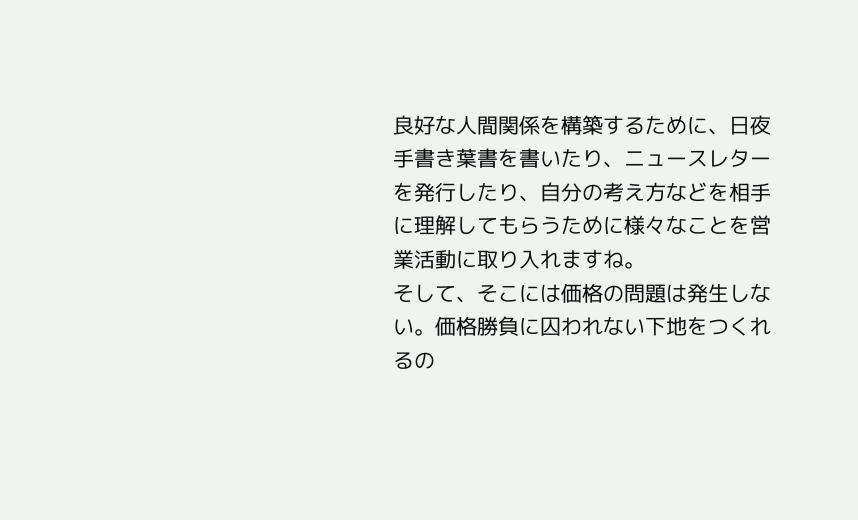良好な人間関係を構築するために、日夜手書き葉書を書いたり、ニュースレターを発行したり、自分の考え方などを相手
に理解してもらうために様々なことを営業活動に取り入れますね。
そして、そこには価格の問題は発生しない。価格勝負に囚われない下地をつくれるの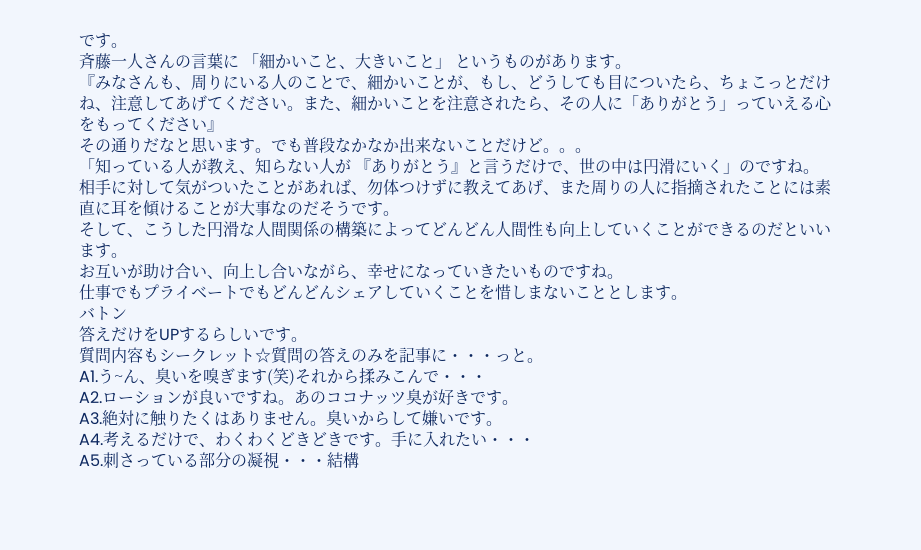です。
斉藤一人さんの言葉に 「細かいこと、大きいこと」 というものがあります。
『みなさんも、周りにいる人のことで、細かいことが、もし、どうしても目についたら、ちょこっとだけね、注意してあげてください。また、細かいことを注意されたら、その人に「ありがとう」っていえる心をもってください』
その通りだなと思います。でも普段なかなか出来ないことだけど。。。
「知っている人が教え、知らない人が 『ありがとう』と言うだけで、世の中は円滑にいく」のですね。
相手に対して気がついたことがあれば、勿体つけずに教えてあげ、また周りの人に指摘されたことには素直に耳を傾けることが大事なのだそうです。
そして、こうした円滑な人間関係の構築によってどんどん人間性も向上していくことができるのだといいます。
お互いが助け合い、向上し合いながら、幸せになっていきたいものですね。
仕事でもプライベートでもどんどんシェアしていくことを惜しまないこととします。
バトン
答えだけをUPするらしいです。
質問内容もシークレット☆質問の答えのみを記事に・・・っと。
A1.う~ん、臭いを嗅ぎます(笑)それから揉みこんで・・・
A2.ローションが良いですね。あのココナッツ臭が好きです。
A3.絶対に触りたくはありません。臭いからして嫌いです。
A4.考えるだけで、わくわくどきどきです。手に入れたい・・・
A5.刺さっている部分の凝視・・・結構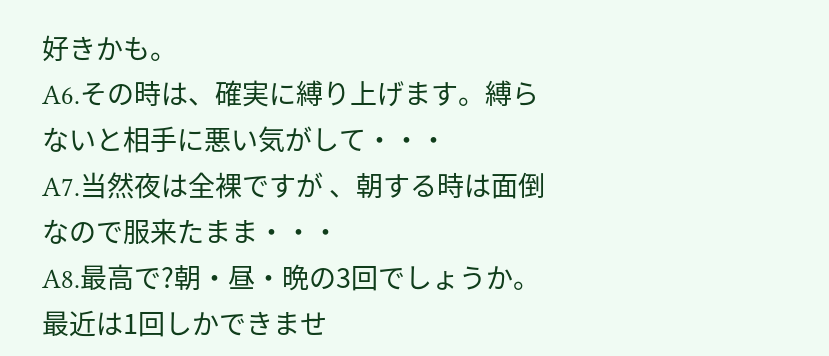好きかも。
A6.その時は、確実に縛り上げます。縛らないと相手に悪い気がして・・・
A7.当然夜は全裸ですが 、朝する時は面倒なので服来たまま・・・
A8.最高で?朝・昼・晩の3回でしょうか。最近は1回しかできませ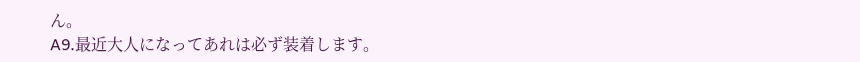ん。
A9.最近大人になってあれは必ず装着します。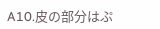A10.皮の部分はぷ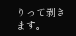りって剥きます。